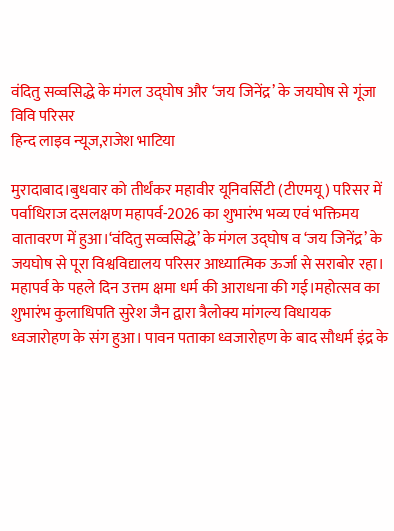वंदितु सव्वसिद्धे के मंगल उद्घोष और ‘जय जिनेंद्र’ के जयघोष से गूंजा विवि परिसर
हिन्द लाइव न्यूज,राजेश भाटिया

मुरादाबाद।बुधवार को तीर्थंकर महावीर यूनिवर्सिटी (टीएमयू) परिसर में पर्वाधिराज दसलक्षण महापर्व-2026 का शुभारंभ भव्य एवं भक्तिमय वातावरण में हुआ।‘वंदितु सव्वसिद्धे’ के मंगल उद्घोष व ‘जय जिनेंद्र’ के जयघोष से पूरा विश्वविद्यालय परिसर आध्यात्मिक ऊर्जा से सराबोर रहा।
महापर्व के पहले दिन उत्तम क्षमा धर्म की आराधना की गई।महोत्सव का शुभारंभ कुलाधिपति सुरेश जैन द्वारा त्रैलोक्य मांगल्य विधायक ध्वजारोहण के संग हुआ। पावन पताका ध्वजारोहण के बाद सौधर्म इंद्र के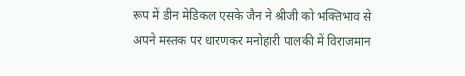रूप में डीन मेडिकल एसके जैन ने श्रीजी को भक्तिभाव से अपने मस्तक पर धारणकर मनोहारी पालकी में विराजमान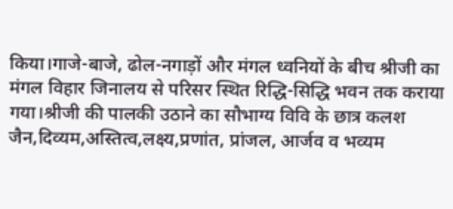किया।गाजे-बाजे, ढोल-नगाड़ों और मंगल ध्वनियों के बीच श्रीजी का मंगल विहार जिनालय से परिसर स्थित रिद्धि-सिद्धि भवन तक कराया गया।श्रीजी की पालकी उठाने का सौभाग्य विवि के छात्र कलश जैन,दिव्यम,अस्तित्व,लक्ष्य,प्रणांत, प्रांजल, आर्जव व भव्यम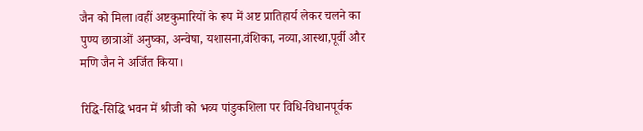जैन को मिला।वहीं अष्टकुमारियों के रूप में अष्ट प्रातिहार्य लेकर चलने का पुण्य छात्राओं अनुष्का, अन्वेषा, यशासना,वंशिका, नव्या,आस्था,पूर्वी और मणि जैन ने अर्जित किया।

रिद्धि-सिद्धि भवन में श्रीजी को भव्य पांडुकशिला पर विधि-विधानपूर्वक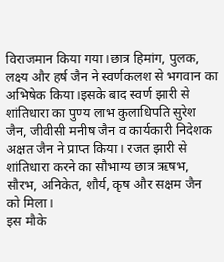विराजमान किया गया।छात्र हिमांग, पुलक, लक्ष्य और हर्ष जैन ने स्वर्णकलश से भगवान का अभिषेक किया।इसके बाद स्वर्ण झारी से शांतिधारा का पुण्य लाभ कुलाधिपति सुरेश जैन, जीवीसी मनीष जैन व कार्यकारी निदेशक अक्षत जैन ने प्राप्त किया। रजत झारी से शांतिधारा करने का सौभाग्य छात्र ऋषभ, सौरभ, अनिकेत, शौर्य, कृष और सक्षम जैन को मिला।
इस मौके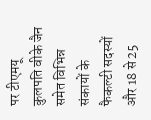पर टीएमयू कुलपति वीके जैन समेत विभिन्न संकायों के फैकल्टी सदस्यों और 18 से 25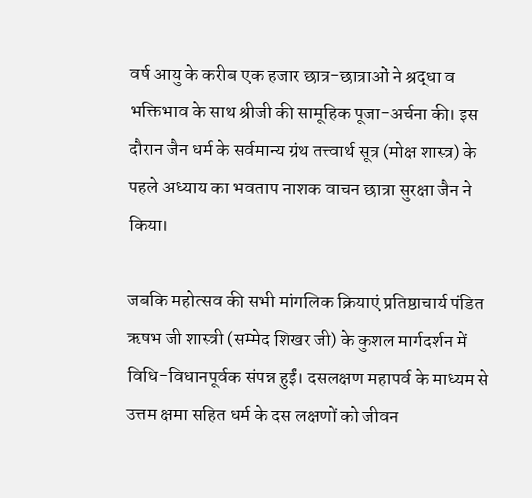वर्ष आयु के करीब एक हजार छात्र-छात्राओं ने श्रद्धा व भक्तिभाव के साथ श्रीजी की सामूहिक पूजा-अर्चना की। इस दौरान जैन धर्म के सर्वमान्य ग्रंथ तत्त्वार्थ सूत्र (मोक्ष शास्त्र) के पहले अध्याय का भवताप नाशक वाचन छात्रा सुरक्षा जैन ने किया।

जबकि महोत्सव की सभी मांगलिक क्रियाएं प्रतिष्ठाचार्य पंडित ऋषभ जी शास्त्री (सम्मेद शिखर जी) के कुशल मार्गदर्शन में विधि-विधानपूर्वक संपन्न हुईं। दसलक्षण महापर्व के माध्यम से उत्तम क्षमा सहित धर्म के दस लक्षणों को जीवन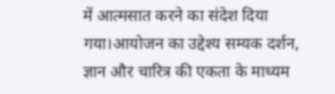में आत्मसात करने का संदेश दिया गया।आयोजन का उद्देश्य सम्यक दर्शन, ज्ञान और चारित्र की एकता के माध्यम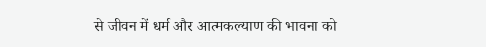से जीवन में धर्म और आत्मकल्याण की भावना को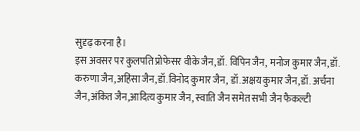सुदृढ़ करना है।
इस अवसर पर कुलपति प्रोफेसर वीके जैन,डॉ. विपिन जैन, मनोज कुमार जैन,डॉ. करुणा जैन,अहिंसा जैन,डॉ.विनोद कुमार जैन, डॉ.अक्षय कुमार जैन,डॉ. अर्चना जैन,अंकित जैन,आदित्य कुमार जैन, स्वाति जैन समेत सभी जैन फैकल्टी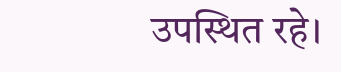उपस्थित रहे।